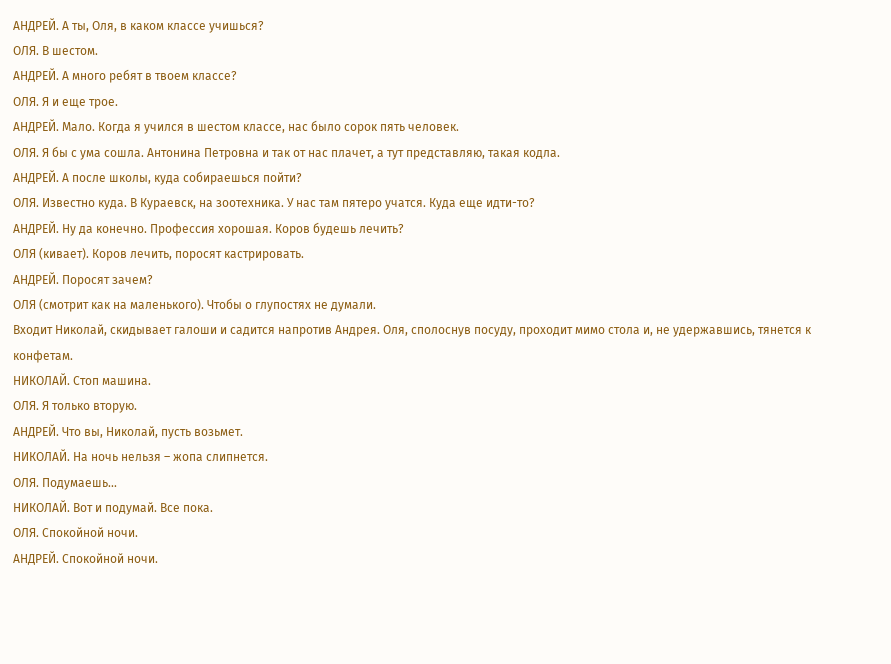АНДРЕЙ. А ты, Оля, в каком классе учишься?
ОЛЯ. В шестом.
АНДРЕЙ. А много ребят в твоем классе?
ОЛЯ. Я и еще трое.
АНДРЕЙ. Мало. Когда я учился в шестом классе, нас было сорок пять человек.
ОЛЯ. Я бы с ума сошла. Антонина Петровна и так от нас плачет, а тут представляю, такая кодла.
АНДРЕЙ. А после школы, куда собираешься пойти?
ОЛЯ. Известно куда. В Кураевск, на зоотехника. У нас там пятеро учатся. Куда еще идти-то?
АНДРЕЙ. Ну да конечно. Профессия хорошая. Коров будешь лечить?
ОЛЯ (кивает). Коров лечить, поросят кастрировать.
АНДРЕЙ. Поросят зачем?
ОЛЯ (смотрит как на маленького). Чтобы о глупостях не думали.
Входит Николай, скидывает галоши и садится напротив Андрея. Оля, сполоснув посуду, проходит мимо стола и, не удержавшись, тянется к конфетам.
НИКОЛАЙ. Стоп машина.
ОЛЯ. Я только вторую.
АНДРЕЙ. Что вы, Николай, пусть возьмет.
НИКОЛАЙ. На ночь нельзя – жопа слипнется.
ОЛЯ. Подумаешь...
НИКОЛАЙ. Вот и подумай. Все пока.
ОЛЯ. Спокойной ночи.
АНДРЕЙ. Спокойной ночи.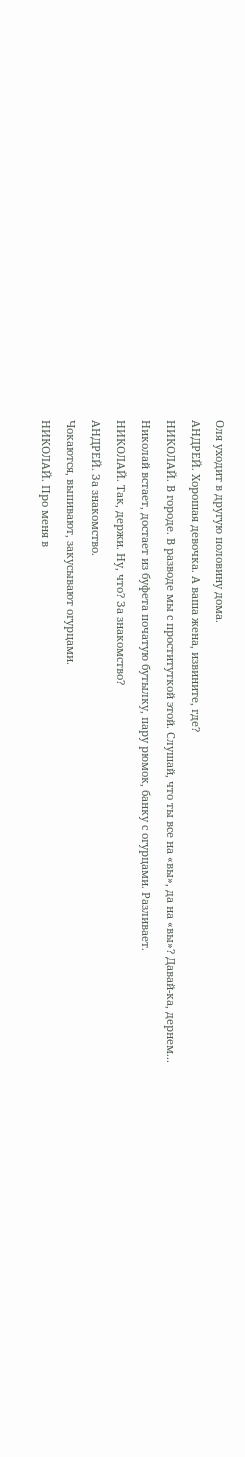Оля уходит в другую половину дома.
АНДРЕЙ. Хорошая девочка. А ваша жена, извините, где?
НИКОЛАЙ. В городе. В разводе мы с проституткой этой. Слушай, что ты все на «вы», да на «вы»? Давай-ка, дернем...
Николай встает, достает из буфета початую бутылку, пару рюмок, банку с огурцами. Разливает.
НИКОЛАЙ. Так, держи. Ну, что? За знакомство?
АНДРЕЙ. За знакомство.
Чокаются, выпивают, закусывают огурцами.
НИКОЛАЙ. Про меня в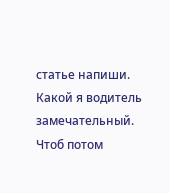статье напиши. Какой я водитель замечательный. Чтоб потом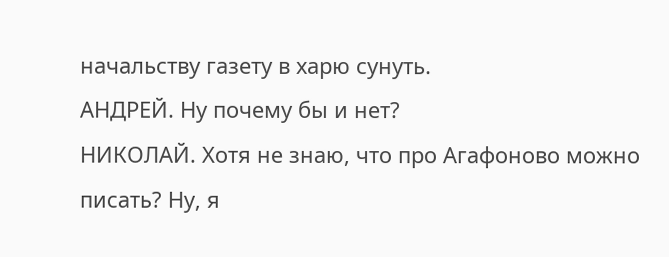начальству газету в харю сунуть.
АНДРЕЙ. Ну почему бы и нет?
НИКОЛАЙ. Хотя не знаю, что про Агафоново можно писать? Ну, я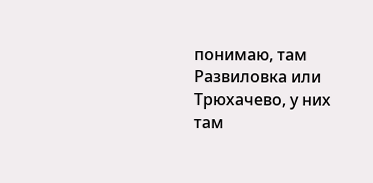понимаю, там Развиловка или Трюхачево, у них там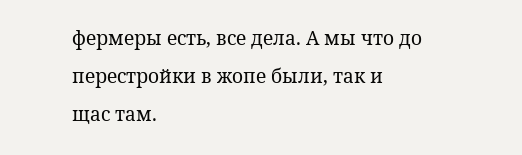фермеры есть, все дела. А мы что до перестройки в жопе были, так и щас там.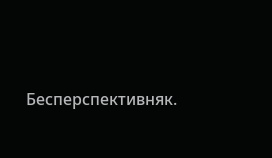Бесперспективняк.